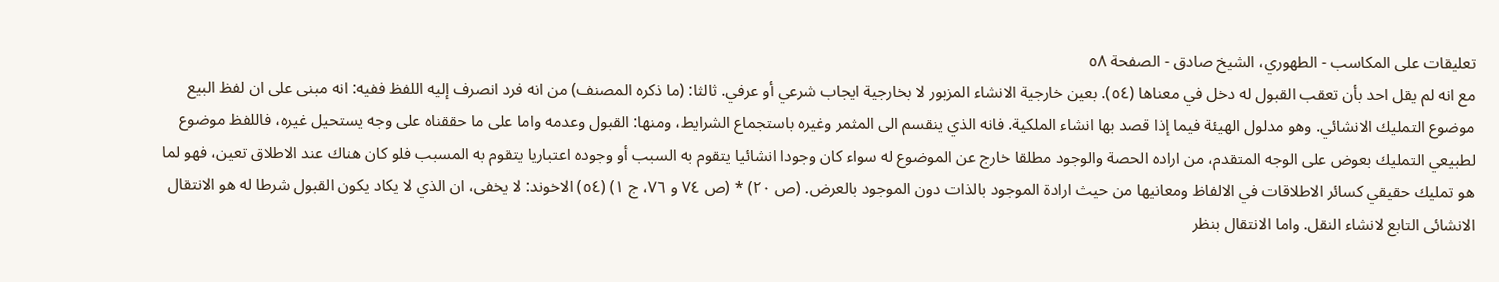تعليقات على المكاسب - الطهوري، الشيخ صادق - الصفحة ٥٨
مع انه لم يقل احد بأن تعقب القبول له دخل في معناها (٥٤). بعين خارجية الانشاء المزبور لا بخارجية ايجاب شرعي أو عرفي. ثالثا: (ما ذكره المصنف) من انه فرد انصرف إليه اللفظ ففيه: انه مبنى على ان لفظ البيع موضوع التمليك الانشائي. وهو مدلول الهيئة فيما إذا قصد بها انشاء الملكية. فانه الذي ينقسم الى المثمر وغيره باستجماع الشرايط، ومنها: القبول وعدمه واما على ما حققناه على وجه يستحيل غيره، فاللفظ موضوع لطبيعي التمليك بعوض على الوجه المتقدم، من اراده الحصة والوجود مطلقا خارج عن الموضوع له سواء كان وجودا انشائيا يتقوم به السبب أو وجوده اعتباريا يتقوم به المسبب فلو كان هناك عند الاطلاق تعين، فهو لما هو تمليك حقيقي كسائر الاطلاقات في الالفاظ ومعانيها من حيث ارادة الموجود بالذات دون الموجود بالعرض. (ص ٢٠) * (ص ٧٤ و ٧٦، ج ١) (٥٤) الاخوند: لا يخفى، ان الذي لا يكاد يكون القبول شرطا له هو الانتقال الانشائى التابع لانشاء النقل. واما الانتقال بنظر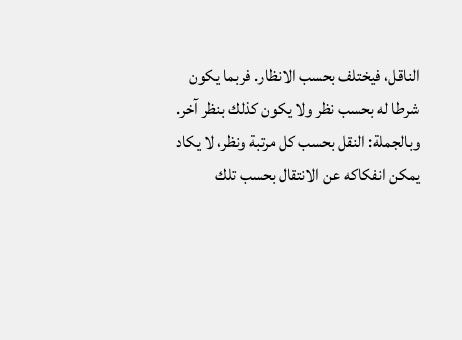الناقل، فيختلف بحسب الانظار. فربما يكون شرطا له بحسب نظر ولا يكون كذلك بنظر آخر. وبالجملة: النقل بحسب كل مرتبة ونظر، لا يكاد يمكن انفكاكه عن الانتقال بحسب تلك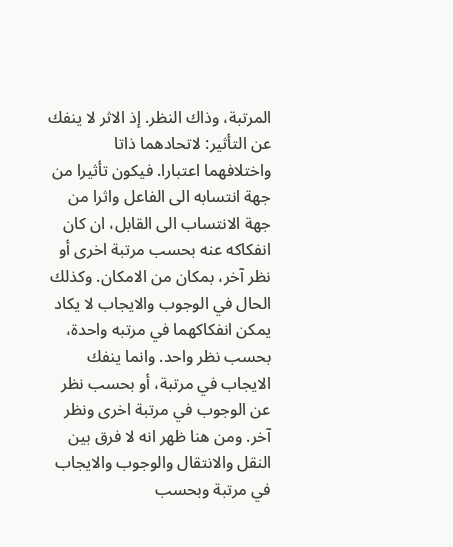المرتبة، وذاك النظر. إذ الاثر لا ينفك عن التأثير: لاتحادهما ذاتا واختلافهما اعتبارا. فيكون تأثيرا من جهة انتسابه الى الفاعل واثرا من جهة الانتساب الى القابل، ان كان انفكاكه عنه بحسب مرتبة اخرى أو نظر آخر، بمكان من الامكان. وكذلك الحال في الوجوب والايجاب لا يكاد يمكن انفكاكهما في مرتبه واحدة، بحسب نظر واحد. وانما ينفك الايجاب في مرتبة، أو بحسب نظر عن الوجوب في مرتبة اخرى ونظر آخر. ومن هنا ظهر انه لا فرق بين النقل والانتقال والوجوب والايجاب في مرتبة وبحسب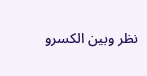نظر وبين الكسرو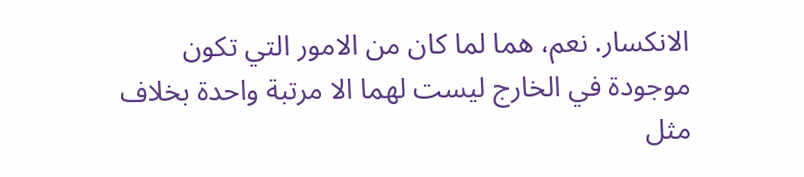الانكسار. نعم، هما لما كان من الامور التي تكون موجودة في الخارج ليست لهما الا مرتبة واحدة بخلاف مثل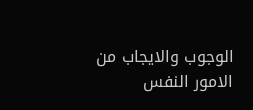الوجوب والايجاب من الامور النفس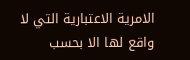الامرية الاعتبارية التي لا واقع لها الا بحسب